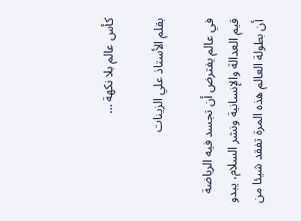كأس عالم بلا نكهة …

بقلم الأستاذ علي الزينات

في عالم يفترض أن تجسد فيه الرياضة قيم العدالة والإنسانية ونشر السلام، يبدو أن بطولة العالم هذه المرة تفقد شيئا من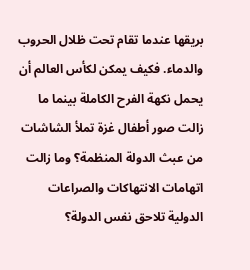بريقها عندما تقام تحت ظلال الحروب والدماء. فكيف يمكن لكأس العالم أن يحمل نكهة الفرح الكاملة بينما ما زالت صور أطفال غزة تملأ الشاشات من عبث الدولة المنظمة؟ وما زالت اتهامات الانتهاكات والصراعات الدولية تلاحق نفس الدولة؟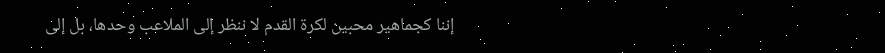إننا كجماهير محبين لكرة القدم لا ننظر إلى الملاعب وحدها، بل إلى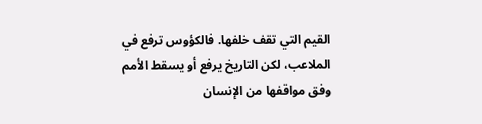القيم التي تقف خلفها. فالكؤوس ترفع في الملاعب، لكن التاريخ يرفع أو يسقط الأمم وفق مواقفها من الإنسان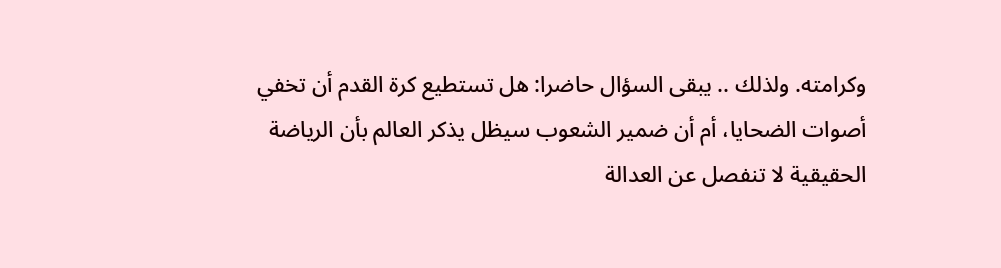وكرامته. ولذلك .. يبقى السؤال حاضرا: هل تستطيع كرة القدم أن تخفي أصوات الضحايا، أم أن ضمير الشعوب سيظل يذكر العالم بأن الرياضة الحقيقية لا تنفصل عن العدالة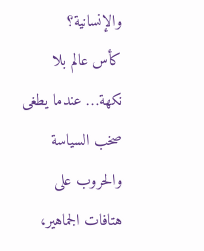والإنسانية؟
كأس عالم بلا نكهة… عندما يطغى صخب السياسة والحروب على هتافات الجماهير،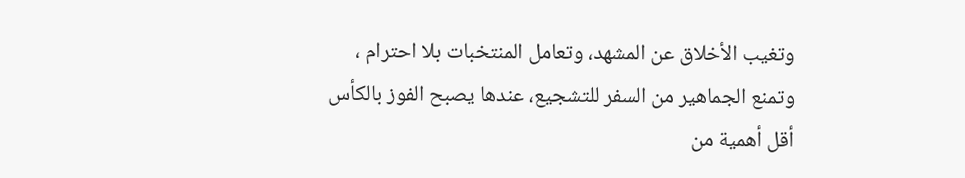وتغيب الأخلاق عن المشهد، وتعامل المنتخبات بلا احترام ، وتمنع الجماهير من السفر للتشجيع، عندها يصبح الفوز بالكأس أقل أهمية من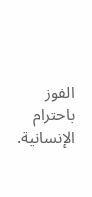الفوز باحترام الإنسانية.